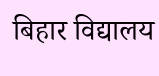बिहार विद्यालय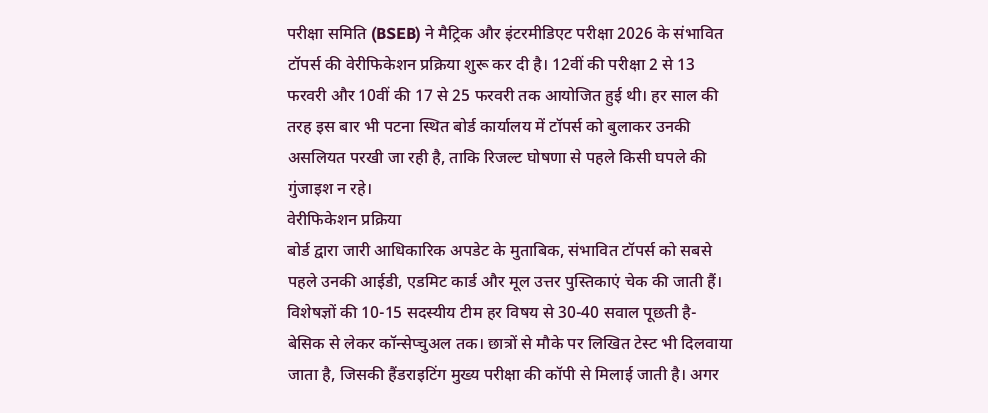परीक्षा समिति (BSEB) ने मैट्रिक और इंटरमीडिएट परीक्षा 2026 के संभावित टॉपर्स की वेरीफिकेशन प्रक्रिया शुरू कर दी है। 12वीं की परीक्षा 2 से 13 फरवरी और 10वीं की 17 से 25 फरवरी तक आयोजित हुई थी। हर साल की तरह इस बार भी पटना स्थित बोर्ड कार्यालय में टॉपर्स को बुलाकर उनकी असलियत परखी जा रही है, ताकि रिजल्ट घोषणा से पहले किसी घपले की गुंजाइश न रहे।
वेरीफिकेशन प्रक्रिया
बोर्ड द्वारा जारी आधिकारिक अपडेट के मुताबिक, संभावित टॉपर्स को सबसे पहले उनकी आईडी, एडमिट कार्ड और मूल उत्तर पुस्तिकाएं चेक की जाती हैं। विशेषज्ञों की 10-15 सदस्यीय टीम हर विषय से 30-40 सवाल पूछती है- बेसिक से लेकर कॉन्सेप्चुअल तक। छात्रों से मौके पर लिखित टेस्ट भी दिलवाया जाता है, जिसकी हैंडराइटिंग मुख्य परीक्षा की कॉपी से मिलाई जाती है। अगर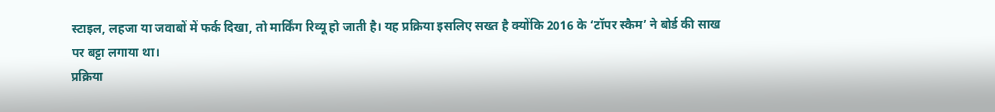स्टाइल, लहजा या जवाबों में फर्क दिखा, तो मार्किंग रिव्यू हो जाती है। यह प्रक्रिया इसलिए सख्त है क्योंकि 2016 के ‘टॉपर स्कैम’ ने बोर्ड की साख पर बट्टा लगाया था।
प्रक्रिया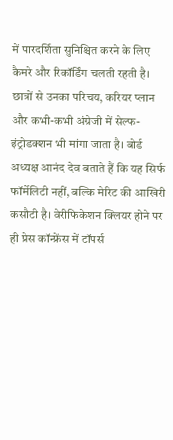में पारदर्शिता सुनिश्चित करने के लिए कैमरे और रिकॉर्डिंग चलती रहती है। छात्रों से उनका परिचय, करियर प्लान और कभी-कभी अंग्रेजी में सेल्फ-इंट्रोडक्शन भी मांगा जाता है। बोर्ड अध्यक्ष आनंद देव बताते हैं कि यह सिर्फ फॉर्मेलिटी नहीं, बल्कि मेरिट की आखिरी कसौटी है। वेरीफिकेशन क्लियर होने पर ही प्रेस कॉन्फ्रेंस में टॉपर्स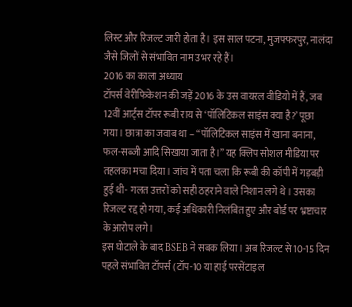लिस्ट और रिजल्ट जारी होता है। इस साल पटना, मुजफ्फरपुर, नालंदा जैसे जिलों से संभावित नाम उभर रहे हैं।
2016 का काला अध्याय
टॉपर्स वेरीफिकेशन की जड़ें 2016 के उस वायरल वीडियो में हैं, जब 12वीं आर्ट्स टॉपर रूबी राय से ‘पॉलिटिकल साइंस क्या है?’ पूछा गया। छात्रा का जवाब था – “पॉलिटिकल साइंस में खाना बनाना, फल-सब्जी आदि सिखाया जाता है।” यह क्लिप सोशल मीडिया पर तहलका मचा दिया। जांच में पता चला कि रूबी की कॉपी में गड़बड़ी हुई थी- गलत उत्तरों को सही ठहराने वाले निशान लगे थे। उसका रिजल्ट रद्द हो गया, कई अधिकारी निलंबित हुए और बोर्ड पर भ्रष्टाचार के आरोप लगे।
इस घोटाले के बाद BSEB ने सबक लिया। अब रिजल्ट से 10-15 दिन पहले संभावित टॉपर्स (टॉप-10 या हाई परसेंटाइल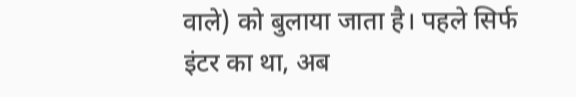वाले) को बुलाया जाता है। पहले सिर्फ इंटर का था, अब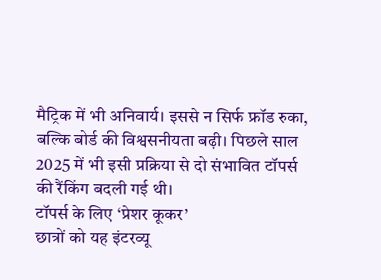मैट्रिक में भी अनिवार्य। इससे न सिर्फ फ्रॉड रुका, बल्कि बोर्ड की विश्वसनीयता बढ़ी। पिछले साल 2025 में भी इसी प्रक्रिया से दो संभावित टॉपर्स की रैंकिंग बदली गई थी।
टॉपर्स के लिए ‘प्रेशर कूकर’
छात्रों को यह इंटरव्यू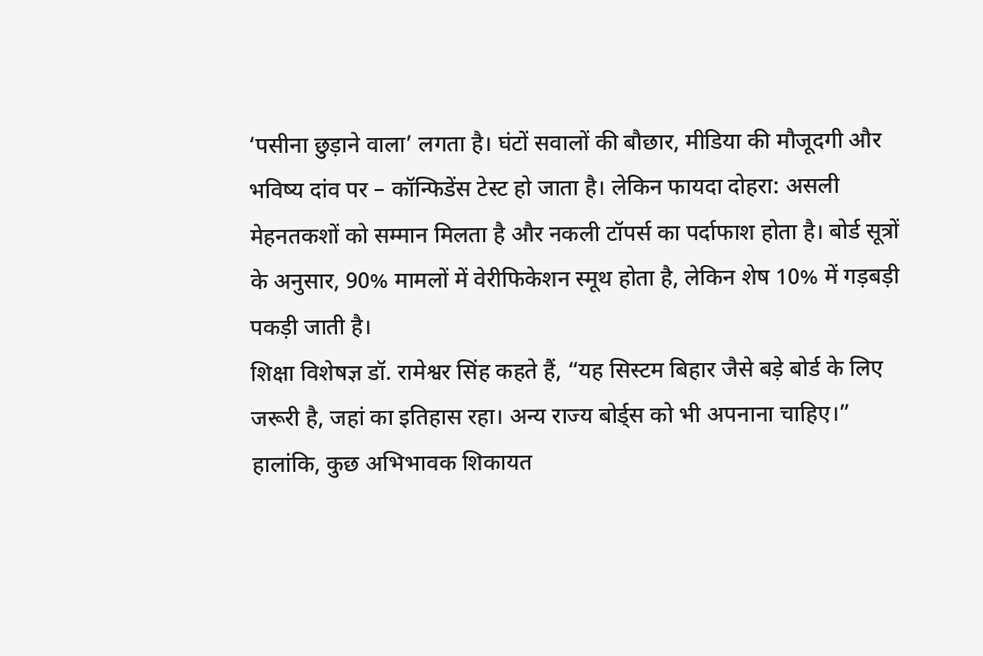‘पसीना छुड़ाने वाला’ लगता है। घंटों सवालों की बौछार, मीडिया की मौजूदगी और भविष्य दांव पर – कॉन्फिडेंस टेस्ट हो जाता है। लेकिन फायदा दोहरा: असली मेहनतकशों को सम्मान मिलता है और नकली टॉपर्स का पर्दाफाश होता है। बोर्ड सूत्रों के अनुसार, 90% मामलों में वेरीफिकेशन स्मूथ होता है, लेकिन शेष 10% में गड़बड़ी पकड़ी जाती है।
शिक्षा विशेषज्ञ डॉ. रामेश्वर सिंह कहते हैं, “यह सिस्टम बिहार जैसे बड़े बोर्ड के लिए जरूरी है, जहां का इतिहास रहा। अन्य राज्य बोर्ड्स को भी अपनाना चाहिए।” हालांकि, कुछ अभिभावक शिकायत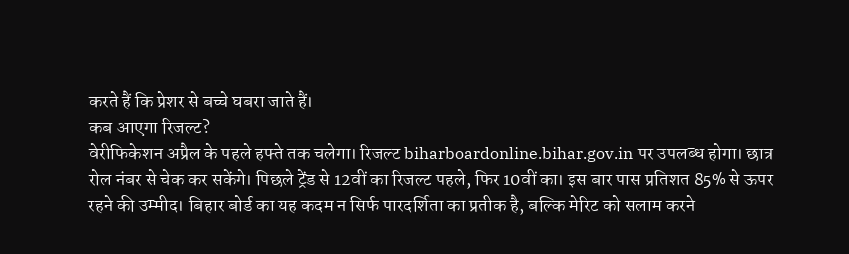करते हैं कि प्रेशर से बच्चे घबरा जाते हैं।
कब आएगा रिजल्ट?
वेरीफिकेशन अप्रैल के पहले हफ्ते तक चलेगा। रिजल्ट biharboardonline.bihar.gov.in पर उपलब्ध होगा। छात्र रोल नंबर से चेक कर सकेंगे। पिछले ट्रेंड से 12वीं का रिजल्ट पहले, फिर 10वीं का। इस बार पास प्रतिशत 85% से ऊपर रहने की उम्मीद। बिहार बोर्ड का यह कदम न सिर्फ पारदर्शिता का प्रतीक है, बल्कि मेरिट को सलाम करने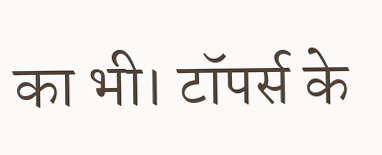का भी। टॉपर्स के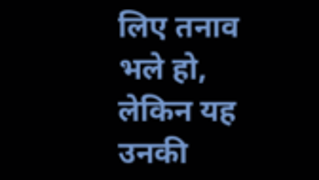लिए तनाव भले हो, लेकिन यह उनकी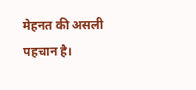मेहनत की असली पहचान है।